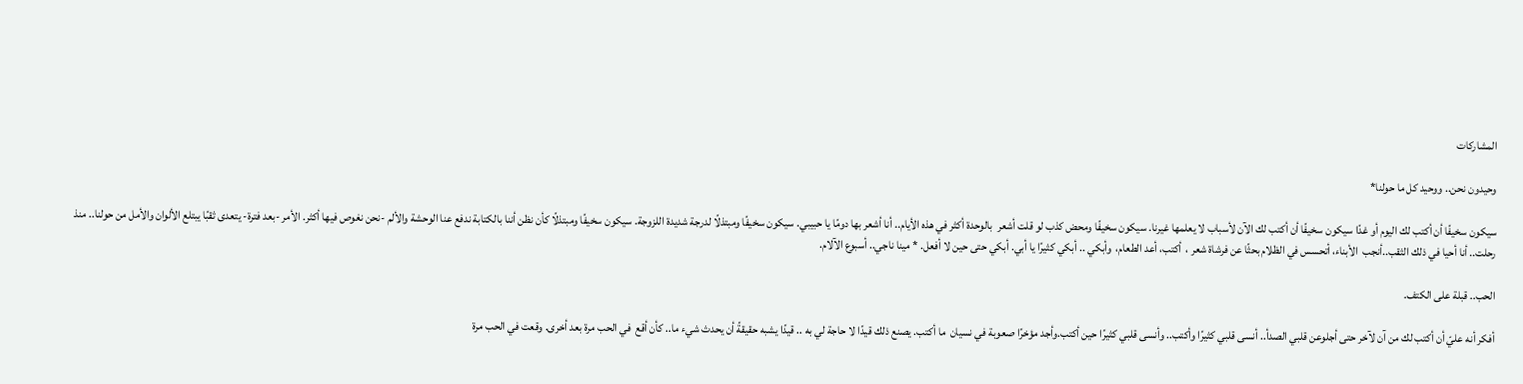المشاركات

وحيدون نحن.. ووحيد كل ما حولنا*

سيكون سخيفًا أن أكتب لك اليوم أو غدًا سيكون سخيفًا أن أكتب لك الآن لأسباب لا يعلمها غيرنا. سيكون سخيفًا ومحض كذب لو قلت أشعر  بالوحدة أكثر في هذه الأيام.. أنا أشعر بها دومًا يا حبيبي. سيكون سخيفًا ومبتذلًا لدرجة شديدة اللزوجة. سيكون سخيفًا ومبتذلًا كأن نظن أننا بالكتابة ندفع عنا الوحشة والألم -نحن نغوص فيها أكثر. الأمر -بعد فترة- يتعدى ثقبًا يبتلع الألوان والأمل من حولنا.. منذ رحلت.. أنا أحيا في ذلك الثقب..أنجب  الأبناء، أتحسس في الظلام بحثًا عن فرشاة شعر ،  أكتب، أعد الطعام،  وأبكي .. أبكي كثيرًا يا أبي. أبكي حتى حين لا أفعل. * مينا ناجي.. أسبوع الآلام.

الحب.. قبلة على الكتف.

أفكر أنه عليّ أن أكتب لك من آن لآخر حتى أجلوعن قلبي الصدأ.. أنسى قلبي كثيرًا وأكتب.. وأنسى قلبي كثيرًا حين أكتب.وأجد مؤخرًا صعوبة في نسيان  ما أكتب. يصنع ذلك قيدًا لا حاجة لي به .. قيدًا يشبه حقيقةً أن يحدث شيء ما.. كأن أقع  في الحب مرة بعد أخرى. وقعت في الحب مرة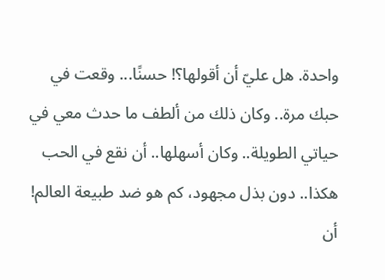واحدة. هل عليّ أن أقولها؟! حسنًا... وقعت في حبك مرة.. وكان ذلك من ألطف ما حدث معي في حياتي الطويلة.. وكان أسهلها.. أن نقع في الحب هكذا.. دون بذل مجهود، كم هو ضد طبيعة العالم! أن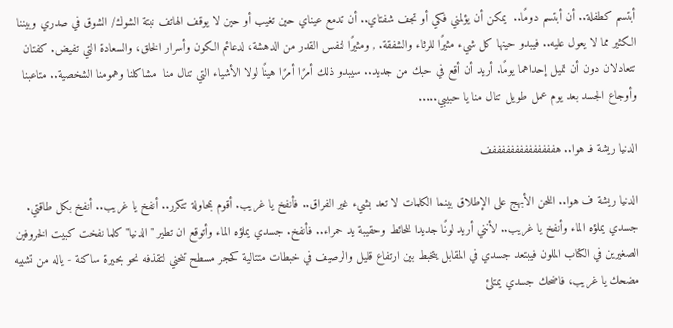أبتسم كطفلة.. أن أبتسم دومًا..  يمكن أن يؤلمني فكي أو تجف شفتاي.. أن تدمع عيناي حين تغيب أو حين لا يوقف الهاتف نبتة الشوك/ الشوق في صدري وبيننا الكثير مما لا يعول عليه.. فيبدو حينها كل شيء مثيرًا للرثاء والشفقة. , ومثيرًا لنفس القدر من الدهشة، لدعائم الكون وأسرار الخلق، والسعادة التي تفيض. كفتان تتعادلان دون أن تميل إحداهما يومًا. أريد أن أقع في حبك من جديد.. سيبدو ذلك أمرًا أمرًا هينًا لولا الأشياء التي تنال منا  مشاكلنا وهمومنا الشخصية.. متاعبنا وأوجاع الجسد بعد يوم عمل طويل تنال منا يا حبيبي.....

الدنيا ريشة فـ هوا.. هففففففففففففففف

الدنيا ريشة ف هوا.. اللحن الأبهج على الإطلاق بينما الكلمات لا تعد بشيء غير الفراق.. فأنفخ يا غريب. أقوم بمحاولة تتكرر.. أنفخ يا غريب.. أنفخ بكل طاقتي.  جسدي يملؤه الماء وأنفخ يا غريب.. لأنني أريد لونًا جديدا للحائط وحقيبة يد حمراء.. فأنفخ. جسدي يملؤه الماء وأتوقع ان تطير "الدنيا" كلما نفخت كبيت الخروفين الصغيرين في الكتاب الملون فيبتعد جسدي في المقابل يتخبط بين ارتفاع قليل والرصيف في خبطات متتالية كحجر مسطح تنحني لتقذفه نحو بحيرة ساكنة - ياله من تشبيه مضحك يا غريب، فاضحك جسدي يمتلئ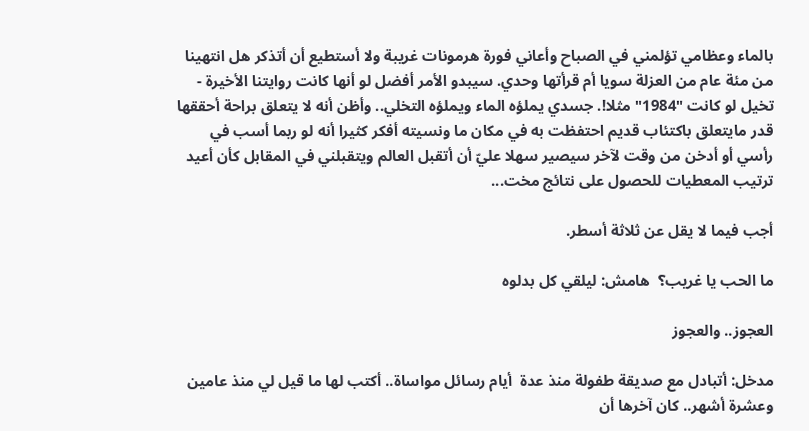بالماء وعظامي تؤلمني في الصباح وأعاني فورة هرمونات غريبة ولا أستطيع أن أتذكر هل انتهينا من مئة عام من العزلة سويا أم قرأتها وحدي. سيبدو الأمر أفضل لو أنها كانت روايتنا الأخيرة - تخيل لو كانت "1984" مثلا!. جسدي يملؤه الماء ويملؤه التخلي.. وأظن أنه لا يتعلق براحة أحققها قدر مايتعلق باكتئاب قديم احتفظت به في مكان ما ونسيته أفكر كثيرا أنه لو ربما أسب في رأسي أو أدخن من وقت لآخر سيصير سهلا عليّ أن أتقبل العالم ويتقبلني في المقابل كأن أعيد ترتيب المعطيات للحصول على نتائج مخت...

أجب فيما لا يقل عن ثلاثة أسطر.

ما الحب يا غريب؟  هامش: ليلقي كل بدلوه

العجوز.. والعجوز

مدخل: أتبادل مع صديقة طفولة منذ عدة  أيام رسائل مواساة.. أكتب لها ما قيل لي منذ عامين وعشرة أشهر.. كان آخرها أن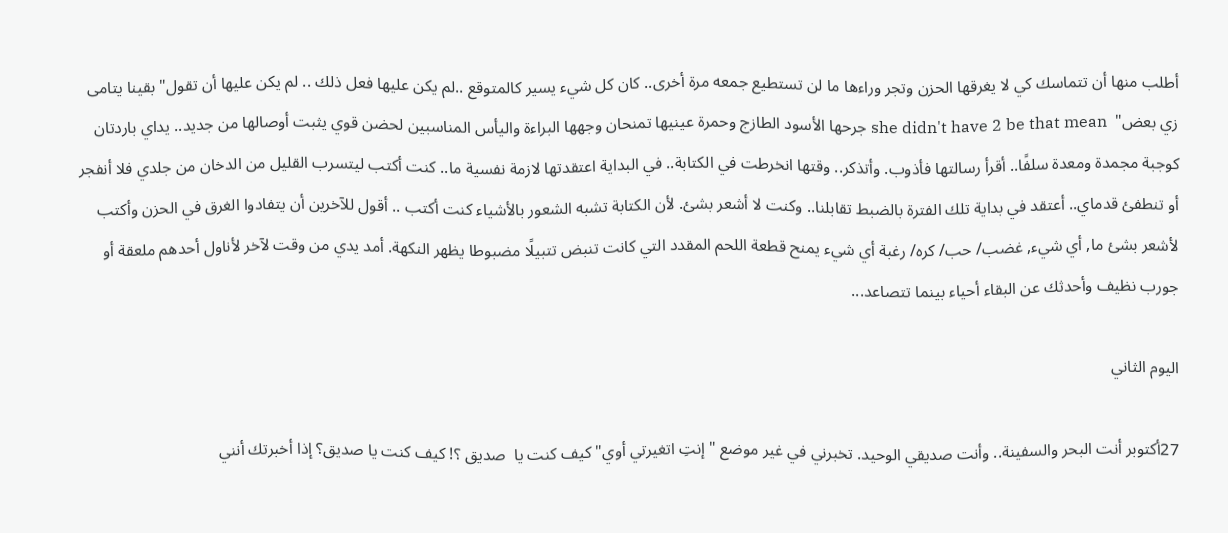أطلب منها أن تتماسك كي لا يغرقها الحزن وتجر وراءها ما لن تستطيع جمعه مرة أخرى.. كان كل شيء يسير كالمتوقع ..لم يكن عليها فعل ذلك .. لم يكن عليها أن تقول" بقينا يتامى زي بعض"  she didn't have 2 be that mean جرحها الأسود الطازج وحمرة عينيها تمنحان وجهها البراءة واليأس المناسبين لحضن قوي يثبت أوصالها من جديد.. يداي باردتان كوجبة مجمدة ومعدة سلفًا.. أقرأ رسالتها فأذوب. وأتذكر.. وقتها انخرطت في الكتابة.. في البداية اعتقدتها لازمة نفسية ما.. كنت أكتب ليتسرب القليل من الدخان من جلدي فلا أنفجر أو تنطفئ قدماي.. أعتقد في بداية تلك الفترة بالضبط تقابلنا.. وكنت لا أشعر بشئ. لأن الكتابة تشبه الشعور بالأشياء كنت أكتب .. أقول للآخرين أن يتفادوا الغرق في الحزن وأكتب لأشعر بشئ ما, أي شيء, غضب/ حب/ كره/ رغبة أي شيء يمنح قطعة اللحم المقدد التي كانت تنبض تتبيلًا مضبوطا يظهر النكهة. أمد يدي من وقت لآخر لأناول أحدهم ملعقة أو جورب نظيف وأحدثك عن البقاء أحياء بينما تتصاعد...

اليوم الثاني

27أكتوبر أنت البحر والسفينة.. وأنت صديقي الوحيد. تخبرني في غير موضع "إنتِ اتغيرتي أوي" كيف كنت يا  صديق ؟! كيف كنت يا صديق؟ إذا أخبرتك أنني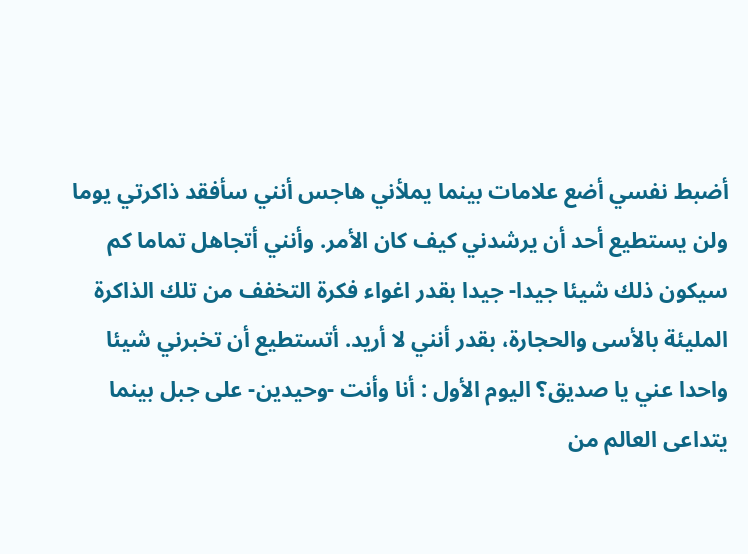أضبط نفسي أضع علامات بينما يملأني هاجس أنني سأفقد ذاكرتي يوما ولن يستطيع أحد أن يرشدني كيف كان الأمر. وأنني أتجاهل تماما كم سيكون ذلك شيئا جيدا- جيدا بقدر اغواء فكرة التخفف من تلك الذاكرة المليئة بالأسى والحجارة، بقدر أنني لا أريد. أتستطيع أن تخبرني شيئا واحدا عني يا صديق؟ اليوم الأول : أنا وأنت -وحيدين- على جبل بينما يتداعى العالم من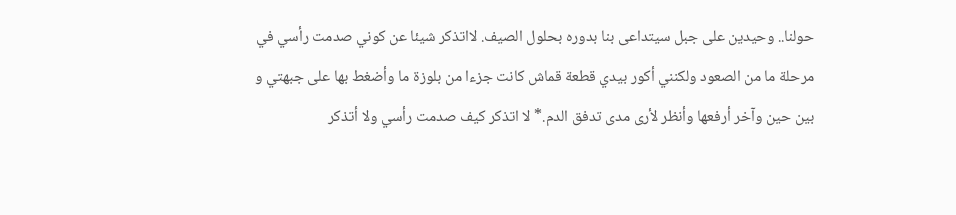حولنا.. وحيدين على جبل سيتداعى بنا بدوره بحلول الصيف. لااتذكر شيئا عن كوني صدمت رأسي في مرحلة ما من الصعود ولكنني أكور بيدي قطعة قماش كانت جزءا من بلوزة ما وأضغط بها على جبهتي و بين حين وآخر أرفعها وأنظر لأرى مدى تدفق الدم.* لا اتذكر كيف صدمت رأسي ولا أتذكر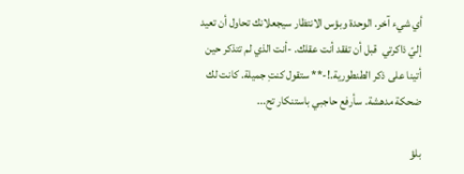أي شيء آخر. الوحدة وبؤس الانتظار سيجعلانك تحاول أن تعيد إليّ ذاكرتي  قبل أن تفقد أنت عقلك. -أنت الذي لم تتذكر حين أتينا على ذكر الطنطورية.!-** ستقول كنتِ جميلة. كانت لك ضحكة مدهشة. سأرفع حاجبي باستنكار تح...

بلؤ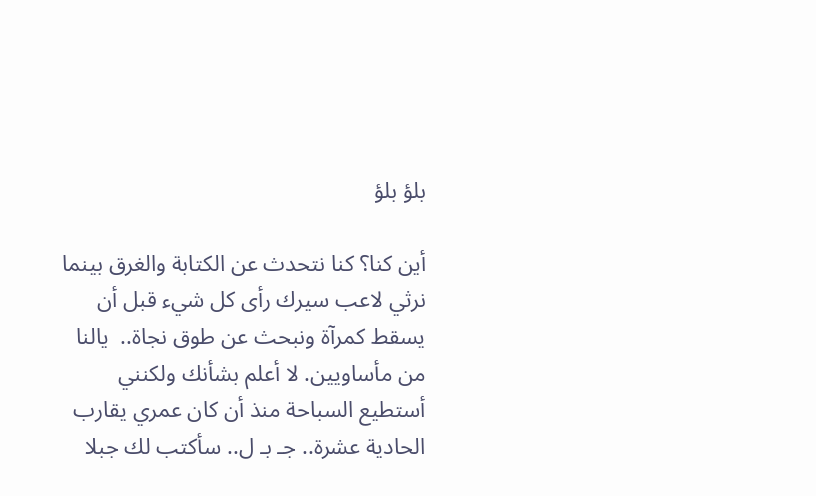بلؤ بلؤ

أين كنا؟ كنا نتحدث عن الكتابة والغرق بينما نرثي لاعب سيرك رأى كل شيء قبل أن يسقط كمرآة ونبحث عن طوق نجاة..  يالنا من مأساويين. لا أعلم بشأنك ولكنني أستطيع السباحة منذ أن كان عمري يقارب الحادية عشرة.. جـ بـ ل.. سأكتب لك جبلا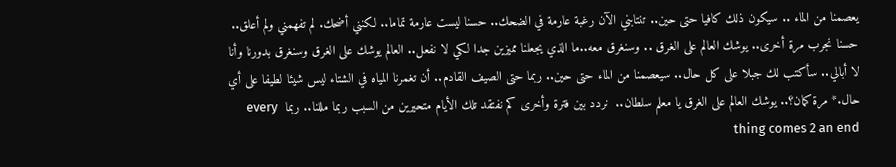يعصمنا من الماء .. سيكون ذلك كافيا حتى حين.. تنتابني الآن رغبة عارمة في الضحك.. حسنا ليست عارمة تماما.. لكنني أضحك. لم تفهمني ولم أعلق..  حسنا نجرب مرة أخرى.. يوشك العالم على الغرق .. وسنغرق معه..ما الذي يجعلنا مميزين جدا لكي لا نفعل.. العالم يوشك على الغرق وسنغرق بدورنا وأنا لا أبالي.. سأكتب لك جبلا على كل حال.. سيعصمنا من الماء حتى حين.. ربما حتى الصيف القادم.. أن تغمرنا المياه في الشتاء ليس شيئا لطيفا على أي حال.* مرة كمان؟.. يوشك العالم على الغرق يا معلم سلطان..  نردد بين فترة وأخرى كم نفتقد تلك الأيام متحيرين من السبب ربما مللنا.. ربما  every thing comes 2 an end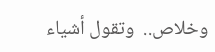وخلاص..  وتقول أشياء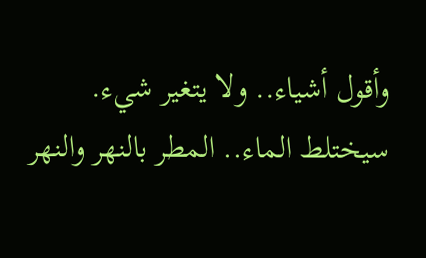وأقول أشياء.. ولا يتغير شيء. سيختلط الماء.. المطر بالنهر والنهر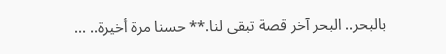بالبحر.. البحر آخر قصة تبقى لنا.** حسنا مرة أخيرة.. ...